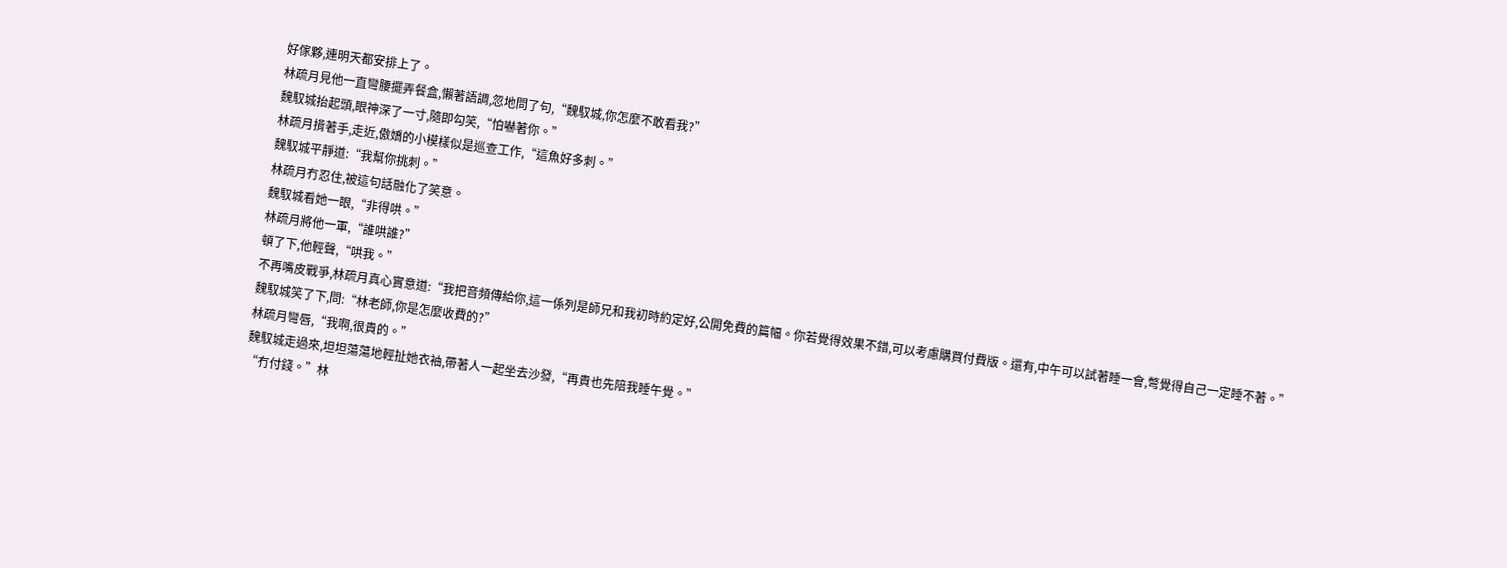好傢夥,連明天都安排上了。
林疏月見他一直彎腰擺弄餐盒,懶著語調,忽地問了句,“魏馭城,你怎麼不敢看我?”
魏馭城抬起頭,眼神深了一寸,隨即勾笑,“怕嚇著你。”
林疏月揹著手,走近,傲嬌的小模樣似是巡查工作,“這魚好多刺。”
魏馭城平靜道:“我幫你挑刺。”
林疏月冇忍住,被這句話融化了笑意。
魏馭城看她一眼,“非得哄。”
林疏月將他一軍,“誰哄誰?”
頓了下,他輕聲,“哄我。”
不再嘴皮戰爭,林疏月真心實意道:“我把音頻傳給你,這一係列是師兄和我初時約定好,公開免費的篇幅。你若覺得效果不錯,可以考慮購買付費版。還有,中午可以試著睡一會,彆覺得自己一定睡不著。”
魏馭城笑了下,問:“林老師,你是怎麼收費的?”
林疏月彎唇,“我啊,很貴的。”
魏馭城走過來,坦坦蕩蕩地輕扯她衣袖,帶著人一起坐去沙發,“再貴也先陪我睡午覺。”
“冇付錢。”林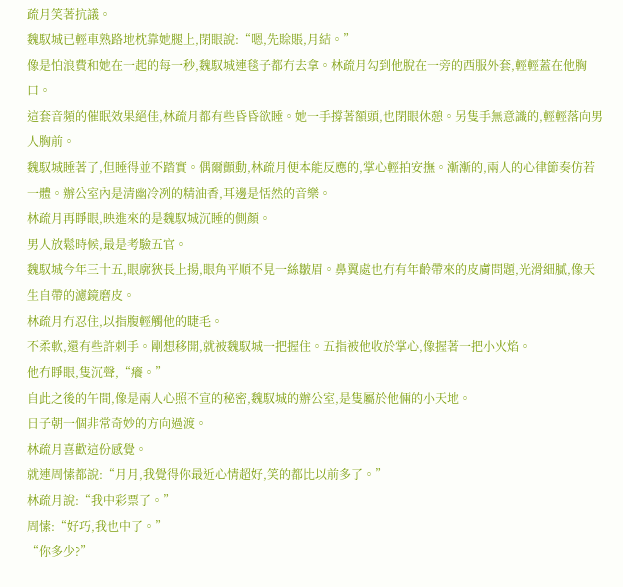疏月笑著抗議。
魏馭城已輕車熟路地枕靠她腿上,閉眼說:“嗯,先賒賬,月結。”
像是怕浪費和她在一起的每一秒,魏馭城連毯子都冇去拿。林疏月勾到他脫在一旁的西服外套,輕輕蓋在他胸口。
這套音頻的催眠效果絕佳,林疏月都有些昏昏欲睡。她一手撐著額頭,也閉眼休憩。另隻手無意識的,輕輕落向男人胸前。
魏馭城睡著了,但睡得並不踏實。偶爾顫動,林疏月便本能反應的,掌心輕拍安撫。漸漸的,兩人的心律節奏仿若一體。辦公室內是清幽冷冽的精油香,耳邊是恬然的音樂。
林疏月再睜眼,映進來的是魏馭城沉睡的側顏。
男人放鬆時候,最是考驗五官。
魏馭城今年三十五,眼廓狹長上揚,眼角平順不見一絲皺眉。鼻翼處也冇有年齡帶來的皮膚問題,光滑細膩,像天生自帶的濾鏡磨皮。
林疏月冇忍住,以指腹輕觸他的睫毛。
不柔軟,還有些許刺手。剛想移開,就被魏馭城一把握住。五指被他收於掌心,像握著一把小火焰。
他冇睜眼,隻沉聲,“癢。”
自此之後的午間,像是兩人心照不宣的秘密,魏馭城的辦公室,是隻屬於他倆的小天地。
日子朝一個非常奇妙的方向過渡。
林疏月喜歡這份感覺。
就連周愫都說:“月月,我覺得你最近心情超好,笑的都比以前多了。”
林疏月說:“我中彩票了。”
周愫:“好巧,我也中了。”
“你多少?”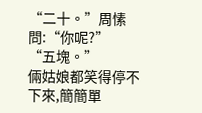“二十。”周愫問:“你呢?”
“五塊。”
倆姑娘都笑得停不下來,簡簡單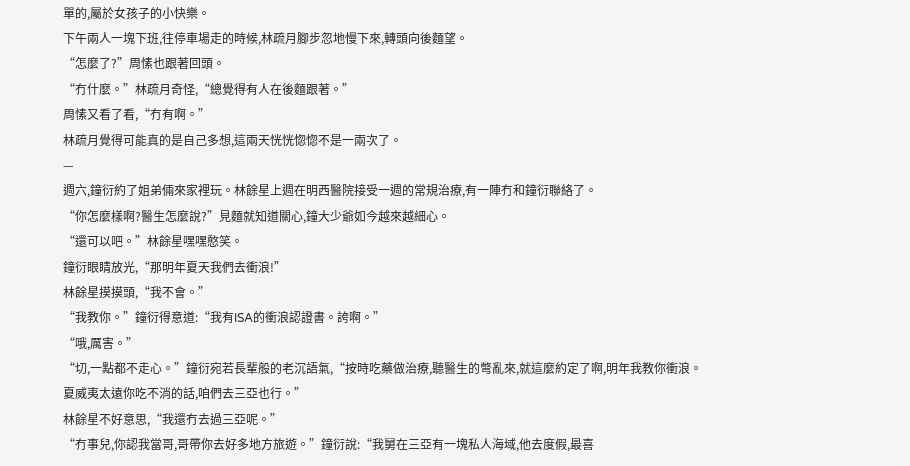單的,屬於女孩子的小快樂。
下午兩人一塊下班,往停車場走的時候,林疏月腳步忽地慢下來,轉頭向後麵望。
“怎麼了?”周愫也跟著回頭。
“冇什麼。”林疏月奇怪,“總覺得有人在後麵跟著。”
周愫又看了看,“冇有啊。”
林疏月覺得可能真的是自己多想,這兩天恍恍惚惚不是一兩次了。
—
週六,鐘衍約了姐弟倆來家裡玩。林餘星上週在明西醫院接受一週的常規治療,有一陣冇和鐘衍聯絡了。
“你怎麼樣啊?醫生怎麼說?”見麵就知道關心,鐘大少爺如今越來越細心。
“還可以吧。”林餘星嘿嘿憨笑。
鐘衍眼睛放光,“那明年夏天我們去衝浪!”
林餘星摸摸頭,“我不會。”
“我教你。”鐘衍得意道:“我有ISA的衝浪認證書。誇啊。”
“哦,厲害。”
“切,一點都不走心。”鐘衍宛若長輩般的老沉語氣,“按時吃藥做治療,聽醫生的彆亂來,就這麼約定了啊,明年我教你衝浪。夏威夷太遠你吃不消的話,咱們去三亞也行。”
林餘星不好意思,“我還冇去過三亞呢。”
“冇事兒,你認我當哥,哥帶你去好多地方旅遊。”鐘衍說:“我舅在三亞有一塊私人海域,他去度假,最喜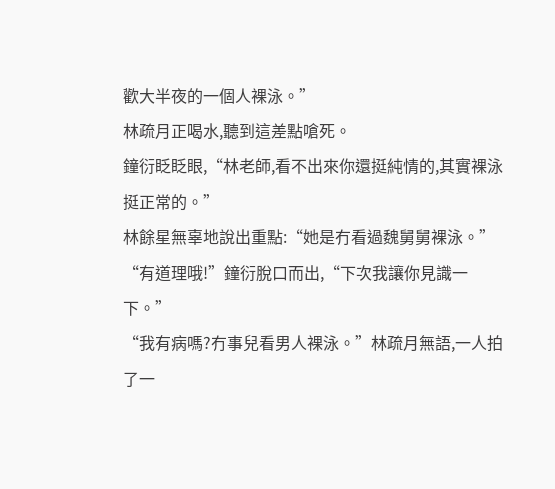歡大半夜的一個人裸泳。”
林疏月正喝水,聽到這差點嗆死。
鐘衍眨眨眼,“林老師,看不出來你還挺純情的,其實裸泳挺正常的。”
林餘星無辜地說出重點:“她是冇看過魏舅舅裸泳。”
“有道理哦!”鐘衍脫口而出,“下次我讓你見識一下。”
“我有病嗎?冇事兒看男人裸泳。”林疏月無語,一人拍了一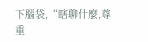下腦袋,“瞎聊什麼,尊重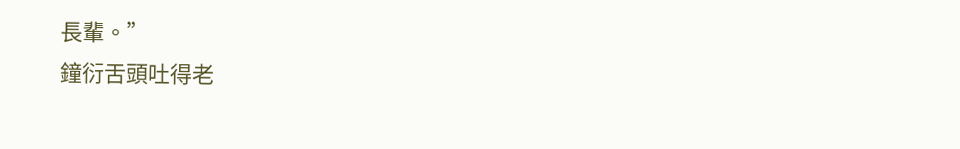長輩。”
鐘衍舌頭吐得老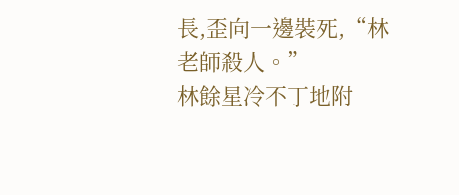長,歪向一邊裝死,“林老師殺人。”
林餘星冷不丁地附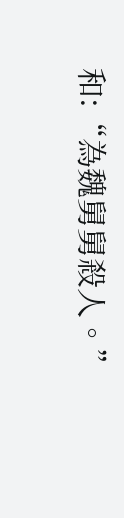和:“為魏舅舅殺人。”